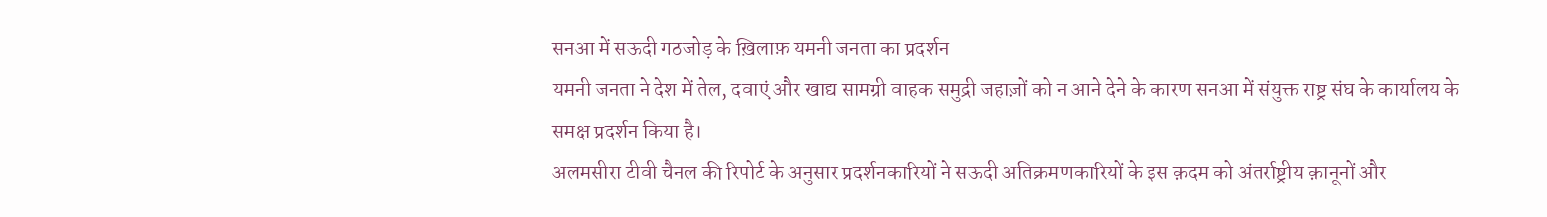सनआ में सऊदी गठजोड़ के ख़िलाफ़ यमनी जनता का प्रदर्शन
यमनी जनता ने देश में तेल, दवाएं और खाद्य सामग्री वाहक समुद्री जहाज़ों को न आने देने के कारण सनआ में संयुक्त राष्ट्र संघ के कार्यालय के समक्ष प्रदर्शन किया है।
अलमसीरा टीवी चैनल की रिपोर्ट के अनुसार प्रदर्शनकारियों ने सऊदी अतिक्रमणकारियों के इस क़दम को अंतर्राष्ट्रीय क़ानूनों और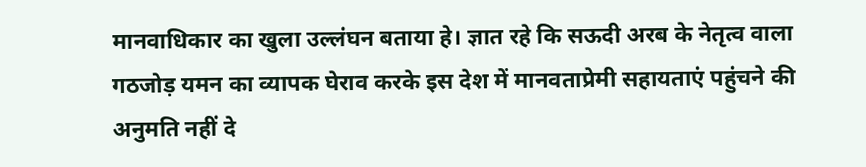मानवाधिकार का खुला उल्लंघन बताया हे। ज्ञात रहे कि सऊदी अरब के नेतृत्व वाला गठजोड़ यमन का व्यापक घेराव करके इस देश में मानवताप्रेमी सहायताएं पहुंचने की अनुमति नहीं दे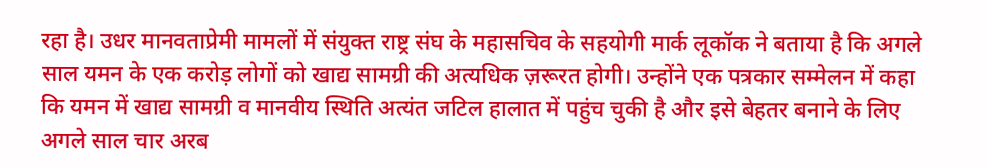रहा है। उधर मानवताप्रेमी मामलों में संयुक्त राष्ट्र संघ के महासचिव के सहयोगी मार्क लूकॉक ने बताया है कि अगले साल यमन के एक करोड़ लोगों को खाद्य सामग्री की अत्यधिक ज़रूरत होगी। उन्होंने एक पत्रकार सम्मेलन में कहा कि यमन में खाद्य सामग्री व मानवीय स्थिति अत्यंत जटिल हालात में पहुंच चुकी है और इसे बेहतर बनाने के लिए अगले साल चार अरब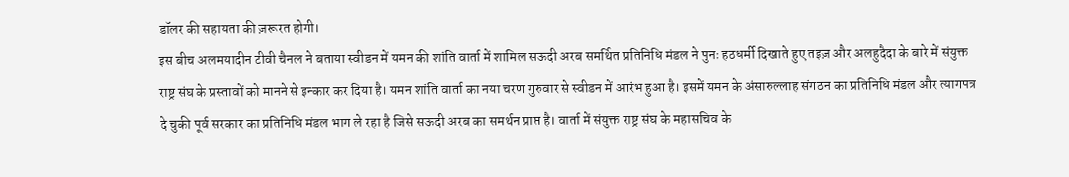डॉलर की सहायता की ज़रूरत होगी।
इस बीच अलमयादीन टीवी चैनल ने बताया स्वीडन में यमन की शांति वार्ता में शामिल सऊदी अरब समर्थित प्रतिनिधि मंडल ने पुनः हठधर्मी दिखाते हुए तइज़ और अलहुदैदा के बारे में संयुक्त राष्ट्र संघ के प्रस्तावों को मानने से इन्कार कर दिया है। यमन शांति वार्ता का नया चरण गुरुवार से स्वीडन में आरंभ हुआ है। इसमें यमन के अंसारुल्लाह संगठन का प्रतिनिधि मंडल और त्यागपत्र दे चुकी पूर्व सरकार का प्रतिनिधि मंडल भाग ले रहा है जिसे सऊदी अरब का समर्थन प्राप्त है। वार्ता में संयुक्त राष्ट्र संघ के महासचिव के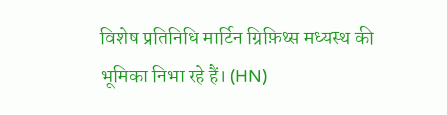विशेष प्रतिनिधि मार्टिन ग्रिफ़िथ्स मध्यस्थ की भूमिका निभा रहे हैं। (HN)